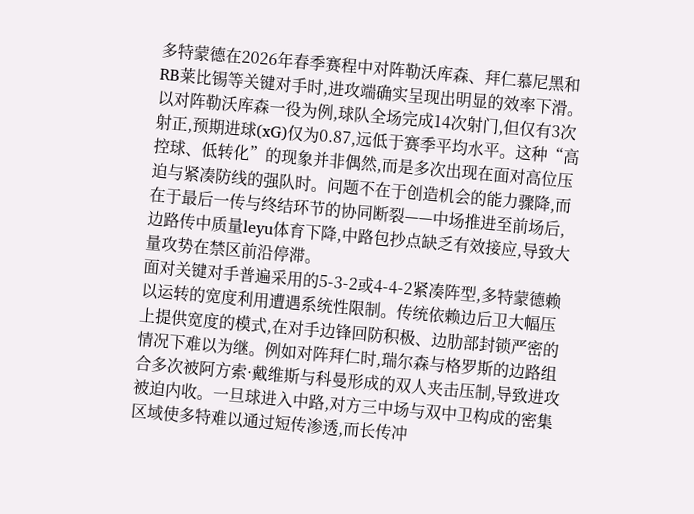多特蒙德在2026年春季赛程中对阵勒沃库森、拜仁慕尼黑和RB莱比锡等关键对手时,进攻端确实呈现出明显的效率下滑。以对阵勒沃库森一役为例,球队全场完成14次射门,但仅有3次射正,预期进球(xG)仅为0.87,远低于赛季平均水平。这种“高控球、低转化”的现象并非偶然,而是多次出现在面对高位压迫与紧凑防线的强队时。问题不在于创造机会的能力骤降,而在于最后一传与终结环节的协同断裂——中场推进至前场后,边路传中质量leyu体育下降,中路包抄点缺乏有效接应,导致大量攻势在禁区前沿停滞。
面对关键对手普遍采用的5-3-2或4-4-2紧凑阵型,多特蒙德赖以运转的宽度利用遭遇系统性限制。传统依赖边后卫大幅压上提供宽度的模式,在对手边锋回防积极、边肋部封锁严密的情况下难以为继。例如对阵拜仁时,瑞尔森与格罗斯的边路组合多次被阿方索·戴维斯与科曼形成的双人夹击压制,导致进攻被迫内收。一旦球进入中路,对方三中场与双中卫构成的密集区域使多特难以通过短传渗透,而长传冲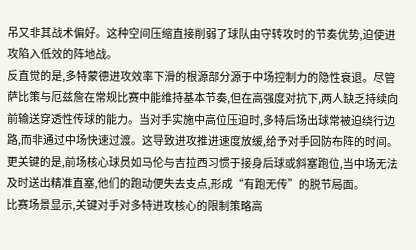吊又非其战术偏好。这种空间压缩直接削弱了球队由守转攻时的节奏优势,迫使进攻陷入低效的阵地战。
反直觉的是,多特蒙德进攻效率下滑的根源部分源于中场控制力的隐性衰退。尽管萨比策与厄兹詹在常规比赛中能维持基本节奏,但在高强度对抗下,两人缺乏持续向前输送穿透性传球的能力。当对手实施中高位压迫时,多特后场出球常被迫绕行边路,而非通过中场快速过渡。这导致进攻推进速度放缓,给予对手回防布阵的时间。更关键的是,前场核心球员如马伦与吉拉西习惯于接身后球或斜塞跑位,当中场无法及时送出精准直塞,他们的跑动便失去支点,形成“有跑无传”的脱节局面。
比赛场景显示,关键对手对多特进攻核心的限制策略高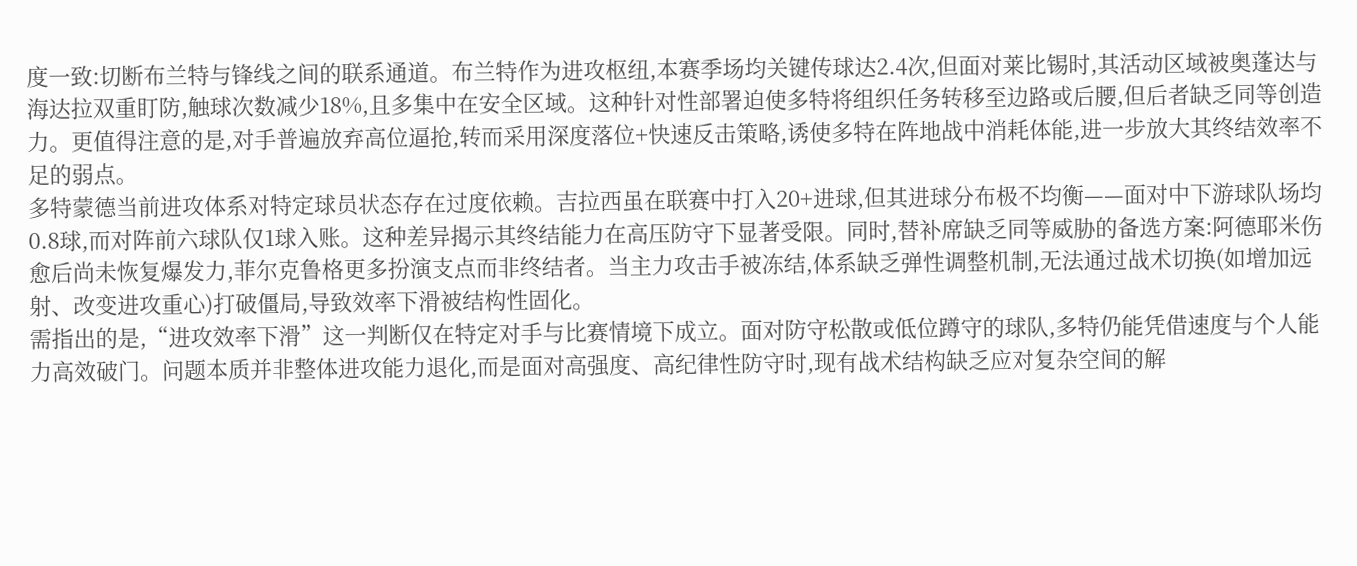度一致:切断布兰特与锋线之间的联系通道。布兰特作为进攻枢纽,本赛季场均关键传球达2.4次,但面对莱比锡时,其活动区域被奥蓬达与海达拉双重盯防,触球次数减少18%,且多集中在安全区域。这种针对性部署迫使多特将组织任务转移至边路或后腰,但后者缺乏同等创造力。更值得注意的是,对手普遍放弃高位逼抢,转而采用深度落位+快速反击策略,诱使多特在阵地战中消耗体能,进一步放大其终结效率不足的弱点。
多特蒙德当前进攻体系对特定球员状态存在过度依赖。吉拉西虽在联赛中打入20+进球,但其进球分布极不均衡——面对中下游球队场均0.8球,而对阵前六球队仅1球入账。这种差异揭示其终结能力在高压防守下显著受限。同时,替补席缺乏同等威胁的备选方案:阿德耶米伤愈后尚未恢复爆发力,菲尔克鲁格更多扮演支点而非终结者。当主力攻击手被冻结,体系缺乏弹性调整机制,无法通过战术切换(如增加远射、改变进攻重心)打破僵局,导致效率下滑被结构性固化。
需指出的是,“进攻效率下滑”这一判断仅在特定对手与比赛情境下成立。面对防守松散或低位蹲守的球队,多特仍能凭借速度与个人能力高效破门。问题本质并非整体进攻能力退化,而是面对高强度、高纪律性防守时,现有战术结构缺乏应对复杂空间的解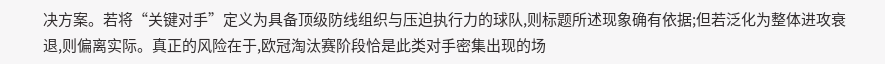决方案。若将“关键对手”定义为具备顶级防线组织与压迫执行力的球队,则标题所述现象确有依据;但若泛化为整体进攻衰退,则偏离实际。真正的风险在于,欧冠淘汰赛阶段恰是此类对手密集出现的场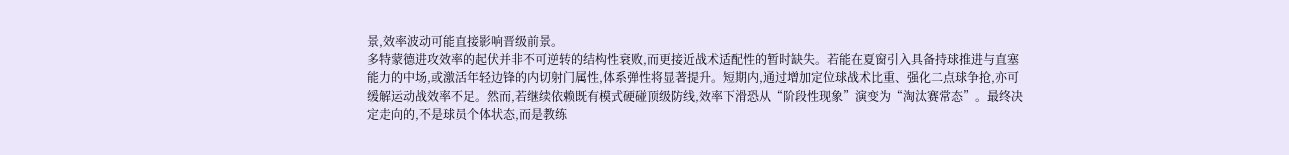景,效率波动可能直接影响晋级前景。
多特蒙德进攻效率的起伏并非不可逆转的结构性衰败,而更接近战术适配性的暂时缺失。若能在夏窗引入具备持球推进与直塞能力的中场,或激活年轻边锋的内切射门属性,体系弹性将显著提升。短期内,通过增加定位球战术比重、强化二点球争抢,亦可缓解运动战效率不足。然而,若继续依赖既有模式硬碰顶级防线,效率下滑恐从“阶段性现象”演变为“淘汰赛常态”。最终决定走向的,不是球员个体状态,而是教练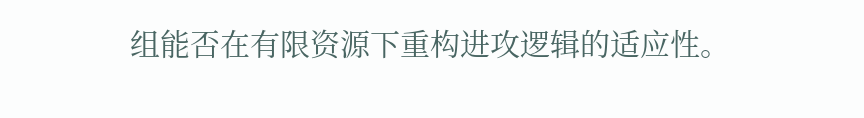组能否在有限资源下重构进攻逻辑的适应性。